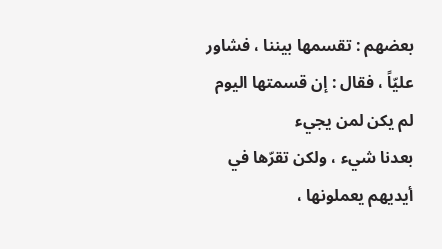بعضهم : تقسمها بيننا ، فشاور عليّاً ، فقال : إن قسمتها اليوم لم يكن لمن يجيء
بعدنا شيء ، ولكن تقرّها في أيديهم يعملونها ،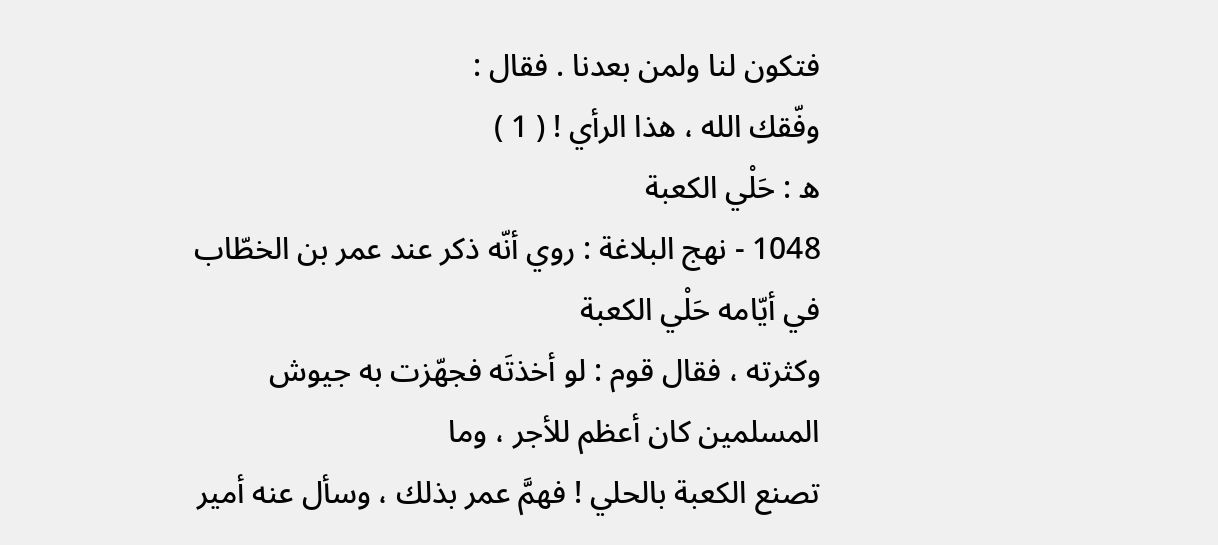فتكون لنا ولمن بعدنا . فقال :
وفّقك الله ، هذا الرأي ! ( 1 )
ه : حَلْي الكعبة
1048 - نهج البلاغة : روي أنّه ذكر عند عمر بن الخطّاب في أيّامه حَلْي الكعبة
وكثرته ، فقال قوم : لو أخذتَه فجهّزت به جيوش المسلمين كان أعظم للأجر ، وما
تصنع الكعبة بالحلي ! فهمَّ عمر بذلك ، وسأل عنه أمير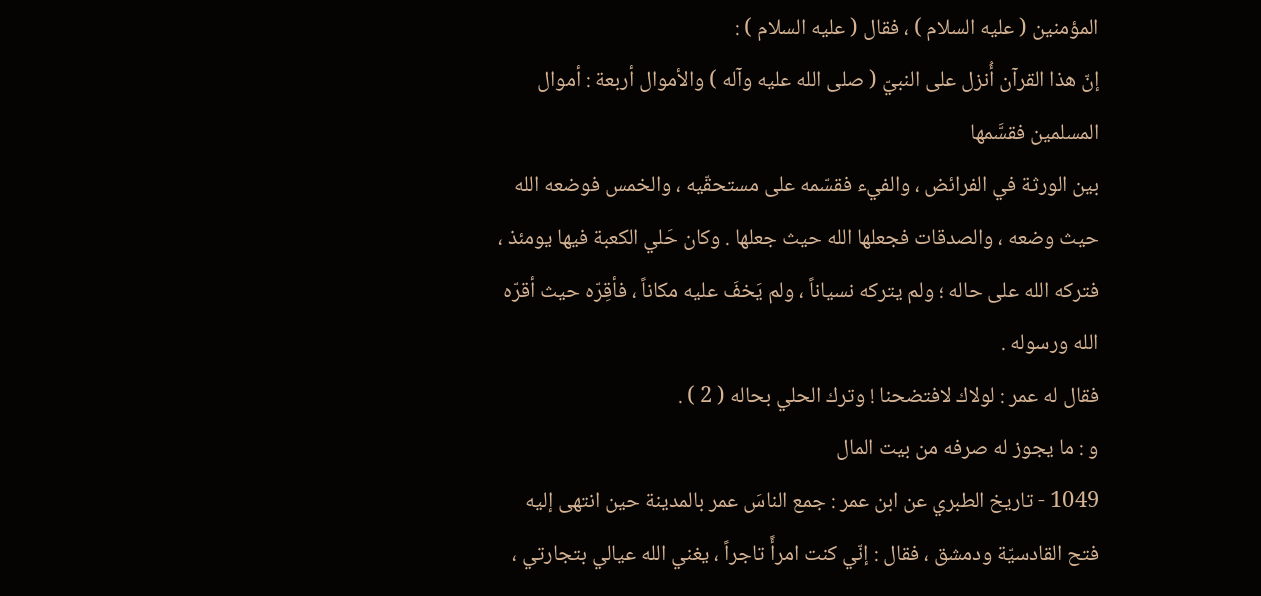المؤمنين ( عليه السلام ) ، فقال ( عليه السلام ) :
إنّ هذا القرآن أُنزل على النبيّ ( صلى الله عليه وآله ) والأموال أربعة : أموال المسلمين فقسَّمها
بين الورثة في الفرائض ، والفيء فقسّمه على مستحقّيه ، والخمس فوضعه الله
حيث وضعه ، والصدقات فجعلها الله حيث جعلها . وكان حَلي الكعبة فيها يومئذ ،
فتركه الله على حاله ؛ ولم يتركه نسياناً ، ولم يَخفَ عليه مكاناً ، فأقِرّه حيث أقرّه
الله ورسوله .
فقال له عمر : لولاك لافتضحنا ! وترك الحلي بحاله ( 2 ) .
و : ما يجوز له صرفه من بيت المال
1049 - تاريخ الطبري عن ابن عمر : جمع الناسَ عمر بالمدينة حين انتهى إليه
فتح القادسيّة ودمشق ، فقال : إنّي كنت امرأً تاجراً ، يغني الله عيالي بتجارتي ،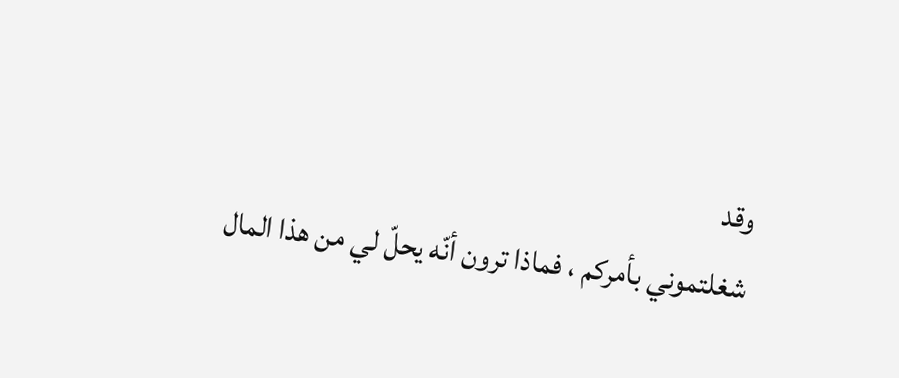وقد
شغلتموني بأمركم ، فماذا ترون أنّه يحلّ لي من هذا المال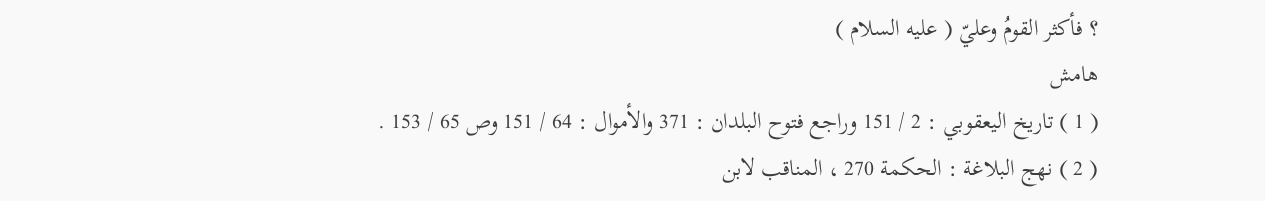؟ فأكثر القومُ وعليّ ( عليه السلام )
هامش
( 1 ) تاريخ اليعقوبي : 2 / 151 وراجع فتوح البلدان : 371 والأموال : 64 / 151 وص 65 / 153 .
( 2 ) نهج البلاغة : الحكمة 270 ، المناقب لابن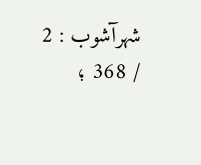شهرآشوب : 2 / 368 ؛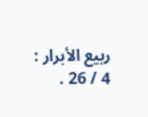ربيع الأبرار : 4 / 26 .